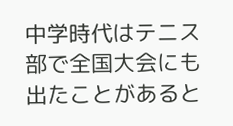中学時代はテニス部で全国大会にも出たことがあると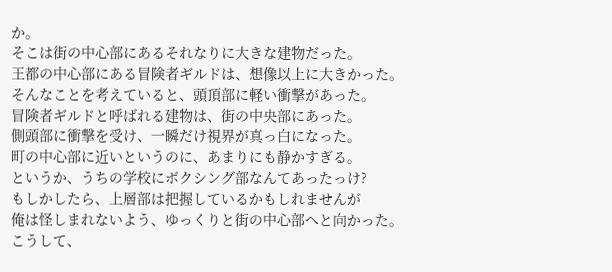か。
そこは街の中心部にあるそれなりに大きな建物だった。
王都の中心部にある冒険者ギルドは、想像以上に大きかった。
そんなことを考えていると、頭頂部に軽い衝撃があった。
冒険者ギルドと呼ばれる建物は、街の中央部にあった。
側頭部に衝撃を受け、一瞬だけ視界が真っ白になった。
町の中心部に近いというのに、あまりにも静かすぎる。
というか、うちの学校にボクシング部なんてあったっけ?
もしかしたら、上層部は把握しているかもしれませんが
俺は怪しまれないよう、ゆっくりと街の中心部へと向かった。
こうして、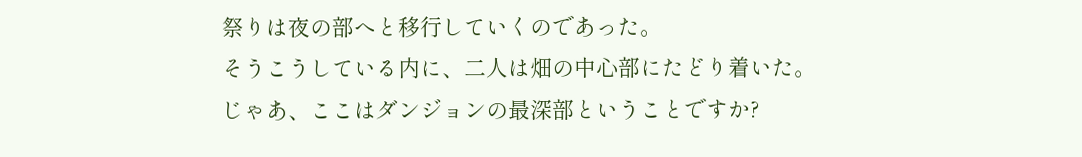祭りは夜の部へと移行していくのであった。
そうこうしている内に、二人は畑の中心部にたどり着いた。
じゃあ、ここはダンジョンの最深部ということですか?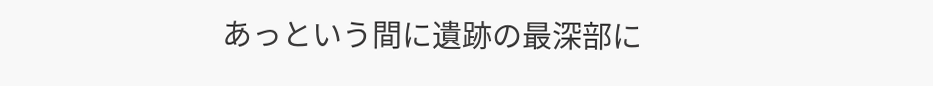あっという間に遺跡の最深部に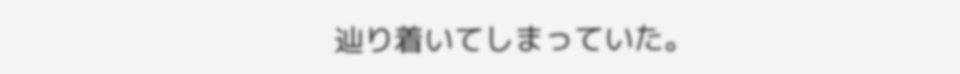辿り着いてしまっていた。